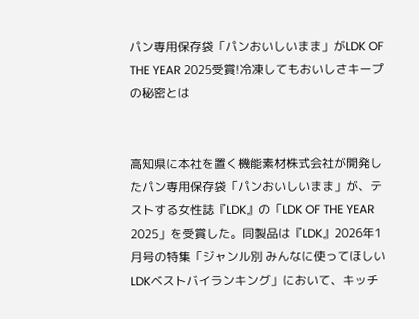パン専用保存袋「パンおいしいまま」がLDK OF THE YEAR 2025受賞!冷凍してもおいしさキープの秘密とは


高知県に本社を置く機能素材株式会社が開発したパン専用保存袋「パンおいしいまま」が、テストする女性誌『LDK』の「LDK OF THE YEAR 2025」を受賞した。同製品は『LDK』2026年1月号の特集「ジャンル別 みんなに使ってほしい LDKベストバイランキング」において、キッチ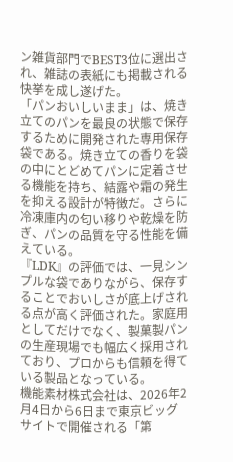ン雑貨部門でBEST3位に選出され、雑誌の表紙にも掲載される快挙を成し遂げた。
「パンおいしいまま」は、焼き立てのパンを最良の状態で保存するために開発された専用保存袋である。焼き立ての香りを袋の中にとどめてパンに定着させる機能を持ち、結露や霜の発生を抑える設計が特徴だ。さらに冷凍庫内の匂い移りや乾燥を防ぎ、パンの品質を守る性能を備えている。
『LDK』の評価では、一見シンプルな袋でありながら、保存することでおいしさが底上げされる点が高く評価された。家庭用としてだけでなく、製菓製パンの生産現場でも幅広く採用されており、プロからも信頼を得ている製品となっている。
機能素材株式会社は、2026年2月4日から6日まで東京ビッグサイトで開催される「第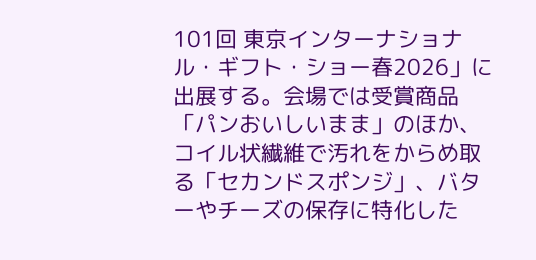101回 東京インターナショナル・ギフト・ショー春2026」に出展する。会場では受賞商品「パンおいしいまま」のほか、コイル状繊維で汚れをからめ取る「セカンドスポンジ」、バターやチーズの保存に特化した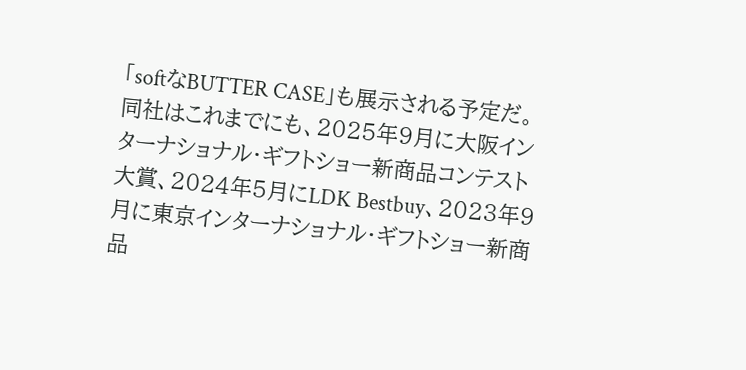「softなBUTTER CASE」も展示される予定だ。
同社はこれまでにも、2025年9月に大阪インターナショナル・ギフトショー新商品コンテスト大賞、2024年5月にLDK Bestbuy、2023年9月に東京インターナショナル・ギフトショー新商品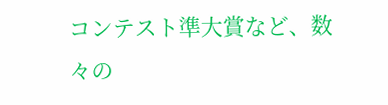コンテスト準大賞など、数々の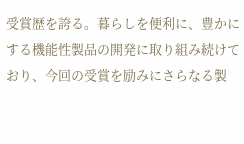受賞歴を誇る。暮らしを便利に、豊かにする機能性製品の開発に取り組み続けており、今回の受賞を励みにさらなる製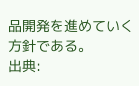品開発を進めていく方針である。
出典: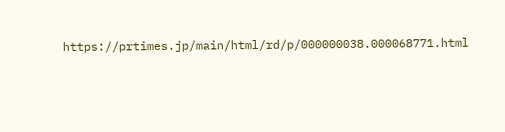https://prtimes.jp/main/html/rd/p/000000038.000068771.html